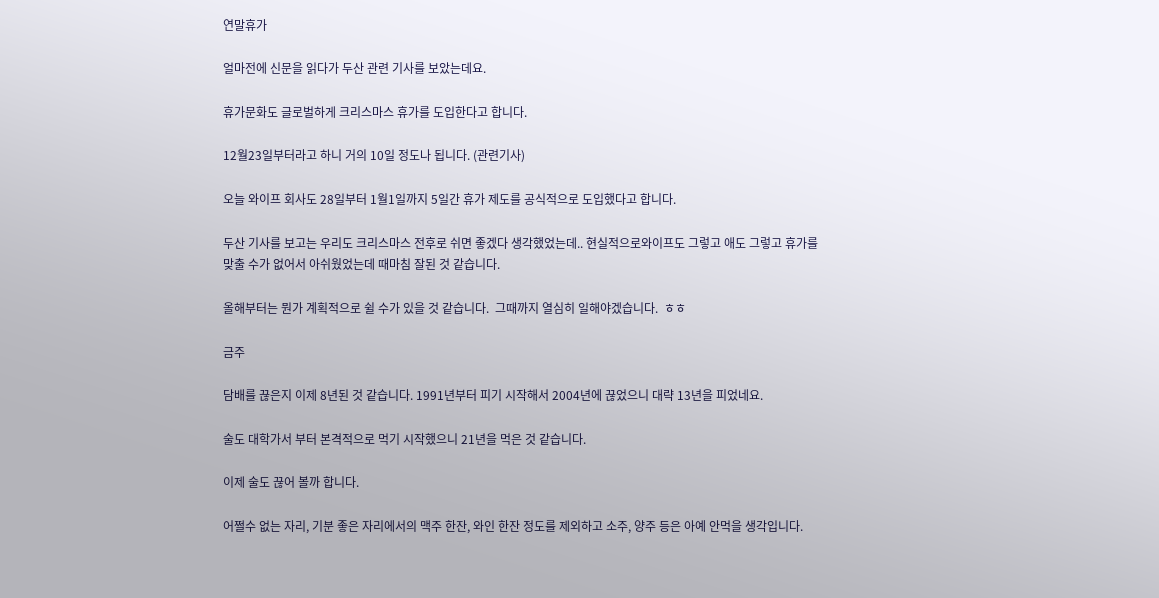연말휴가

얼마전에 신문을 읽다가 두산 관련 기사를 보았는데요.

휴가문화도 글로벌하게 크리스마스 휴가를 도입한다고 합니다.

12월23일부터라고 하니 거의 10일 정도나 됩니다. (관련기사)

오늘 와이프 회사도 28일부터 1월1일까지 5일간 휴가 제도를 공식적으로 도입했다고 합니다.

두산 기사를 보고는 우리도 크리스마스 전후로 쉬면 좋겠다 생각했었는데.. 현실적으로와이프도 그렇고 애도 그렇고 휴가를 맞출 수가 없어서 아쉬웠었는데 때마침 잘된 것 같습니다.

올해부터는 뭔가 계획적으로 쉴 수가 있을 것 같습니다.  그때까지 열심히 일해야겠습니다.  ㅎㅎ

금주

담배를 끊은지 이제 8년된 것 같습니다. 1991년부터 피기 시작해서 2004년에 끊었으니 대략 13년을 피었네요.

술도 대학가서 부터 본격적으로 먹기 시작했으니 21년을 먹은 것 같습니다.

이제 술도 끊어 볼까 합니다.

어쩔수 없는 자리, 기분 좋은 자리에서의 맥주 한잔, 와인 한잔 정도를 제외하고 소주, 양주 등은 아예 안먹을 생각입니다.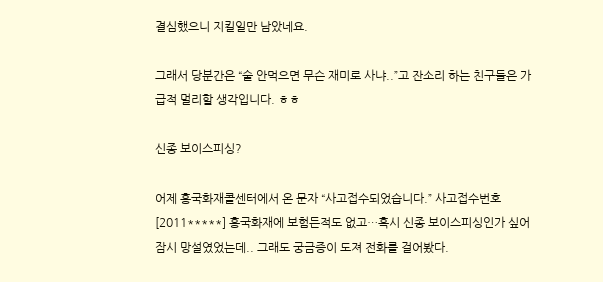결심했으니 지킬일만 남았네요.

그래서 당분간은 “술 안먹으면 무슨 재미로 사냐..”고 잔소리 하는 친구들은 가급적 멀리할 생각입니다. ㅎㅎ

신종 보이스피싱?

어제 흥국화재콜센터에서 온 문자 “사고접수되었습니다.” 사고접수번호[2011*****] 흥국화재에 보험든적도 없고…혹시 신종 보이스피싱인가 싶어 잠시 망설였었는데.. 그래도 궁금증이 도져 전화를 걸어봤다.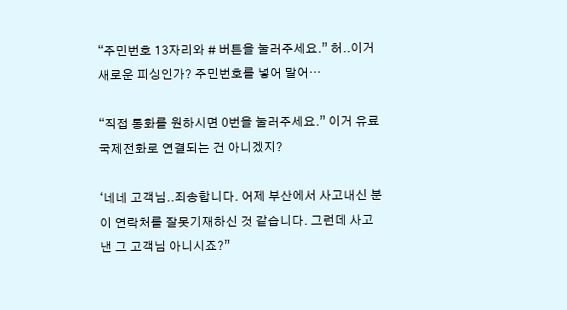“주민번호 13자리와 # 버튼을 눌러주세요.” 허..이거 새로운 피싱인가? 주민번호를 넣어 말어…

“직접 통화를 원하시면 0번을 눌러주세요.” 이거 유료 국제전화로 연결되는 건 아니겠지?

‘네네 고객님..죄송합니다. 어제 부산에서 사고내신 분이 연락처를 잘못기재하신 것 같습니다. 그런데 사고낸 그 고객님 아니시죠?”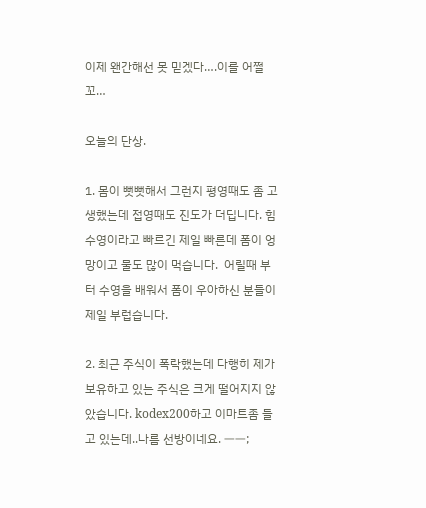이제 왠간해선 못 믿겠다….이를 어쩔꼬…

오늘의 단상.

1. 몸이 뻣뻣해서 그런지 평영때도 좀 고생했는데 접영때도 진도가 더딥니다. 힘 수영이라고 빠르긴 제일 빠른데 폼이 엉망이고 물도 많이 먹습니다.  어릴때 부터 수영을 배워서 폼이 우아하신 분들이 제일 부럽습니다.

2. 최근 주식이 폭락했는데 다행히 제가 보유하고 있는 주식은 크게 떨어지지 않았습니다. kodex200하고 이마트좀 들고 있는데..나름 선방이네요. ㅡㅡ;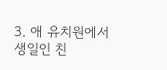3. 애 유치원에서 생일인 친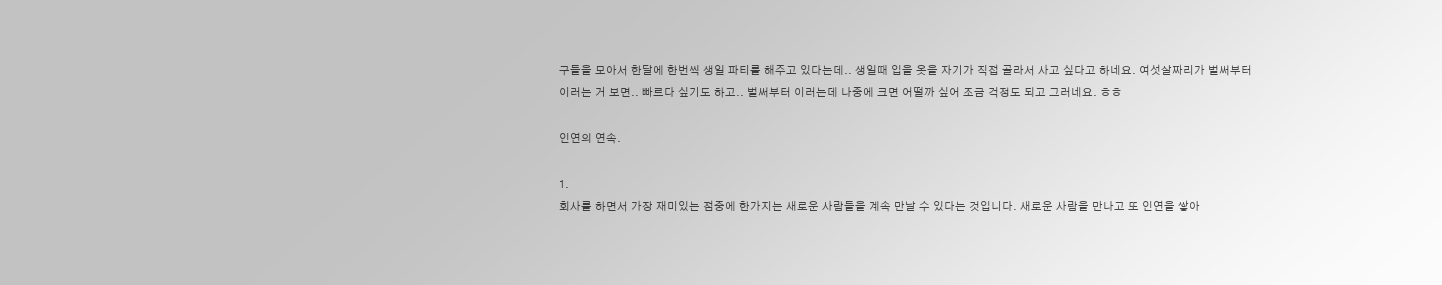구들을 모아서 한달에 한번씩 생일 파티를 해주고 있다는데.. 생일때 입을 옷을 자기가 직접 골라서 사고 싶다고 하네요. 여섯살짜리가 벌써부터 이러는 거 보면.. 빠르다 싶기도 하고.. 벌써부터 이러는데 나중에 크면 어떨까 싶어 조금 걱정도 되고 그러네요. ㅎㅎ

인연의 연속.

1.
회사를 하면서 가장 재미있는 점중에 한가지는 새로운 사람들을 계속 만날 수 있다는 것입니다. 새로운 사람을 만나고 또 인연을 쌓아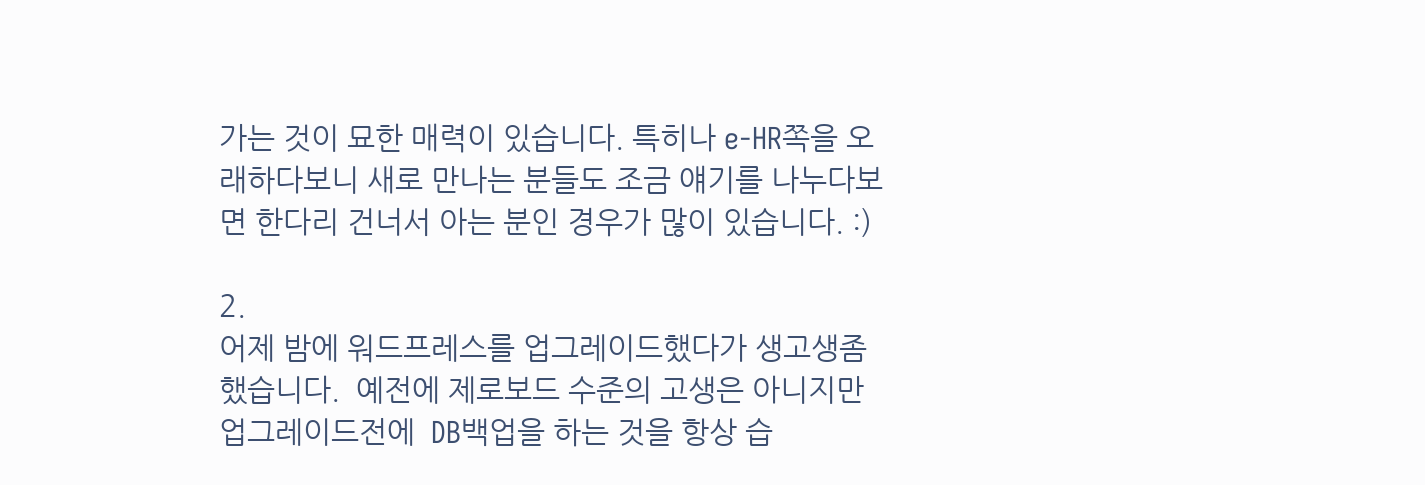가는 것이 묘한 매력이 있습니다. 특히나 e-HR쪽을 오래하다보니 새로 만나는 분들도 조금 얘기를 나누다보면 한다리 건너서 아는 분인 경우가 많이 있습니다. :)

2.
어제 밤에 워드프레스를 업그레이드했다가 생고생좀 했습니다.  예전에 제로보드 수준의 고생은 아니지만 업그레이드전에  DB백업을 하는 것을 항상 습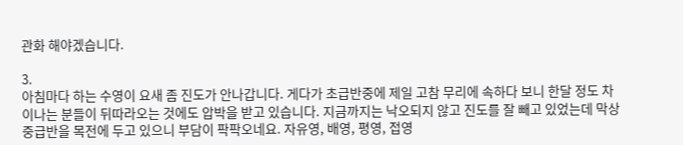관화 해야겠습니다.

3.
아침마다 하는 수영이 요새 좀 진도가 안나갑니다. 게다가 초급반중에 제일 고참 무리에 속하다 보니 한달 정도 차이나는 분들이 뒤따라오는 것에도 압박을 받고 있습니다. 지금까지는 낙오되지 않고 진도를 잘 빼고 있었는데 막상 중급반을 목전에 두고 있으니 부담이 팍팍오네요. 자유영, 배영, 평영, 접영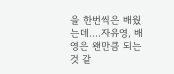을 한번씩은 배웠는데….자유영, 배영은 왠만큼 되는 것 같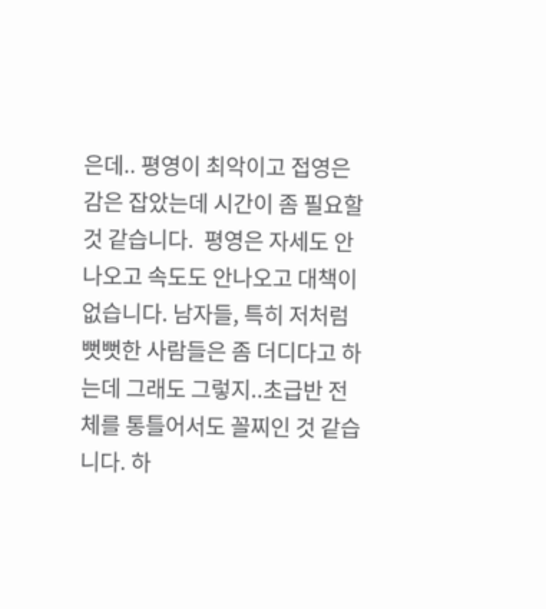은데.. 평영이 최악이고 접영은 감은 잡았는데 시간이 좀 필요할 것 같습니다.  평영은 자세도 안나오고 속도도 안나오고 대책이 없습니다. 남자들, 특히 저처럼 뻣뻣한 사람들은 좀 더디다고 하는데 그래도 그렇지..초급반 전체를 통틀어서도 꼴찌인 것 같습니다. 하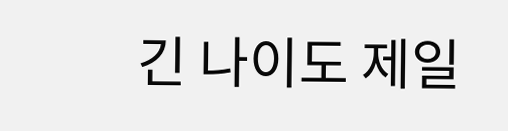긴 나이도 제일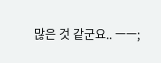많은 것 같군요.. ㅡㅡ;